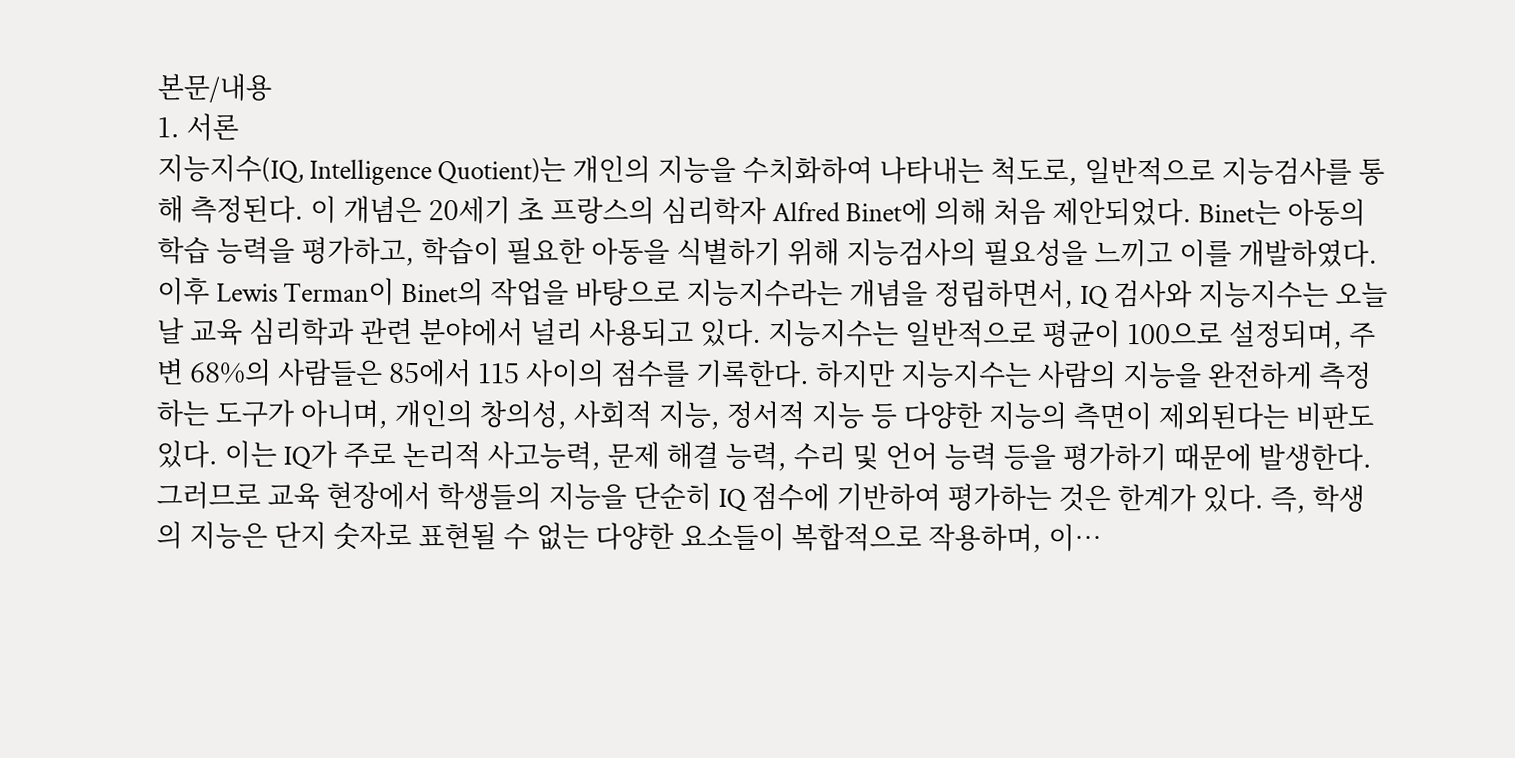본문/내용
1. 서론
지능지수(IQ, Intelligence Quotient)는 개인의 지능을 수치화하여 나타내는 척도로, 일반적으로 지능검사를 통해 측정된다. 이 개념은 20세기 초 프랑스의 심리학자 Alfred Binet에 의해 처음 제안되었다. Binet는 아동의 학습 능력을 평가하고, 학습이 필요한 아동을 식별하기 위해 지능검사의 필요성을 느끼고 이를 개발하였다. 이후 Lewis Terman이 Binet의 작업을 바탕으로 지능지수라는 개념을 정립하면서, IQ 검사와 지능지수는 오늘날 교육 심리학과 관련 분야에서 널리 사용되고 있다. 지능지수는 일반적으로 평균이 100으로 설정되며, 주변 68%의 사람들은 85에서 115 사이의 점수를 기록한다. 하지만 지능지수는 사람의 지능을 완전하게 측정하는 도구가 아니며, 개인의 창의성, 사회적 지능, 정서적 지능 등 다양한 지능의 측면이 제외된다는 비판도 있다. 이는 IQ가 주로 논리적 사고능력, 문제 해결 능력, 수리 및 언어 능력 등을 평가하기 때문에 발생한다. 그러므로 교육 현장에서 학생들의 지능을 단순히 IQ 점수에 기반하여 평가하는 것은 한계가 있다. 즉, 학생의 지능은 단지 숫자로 표현될 수 없는 다양한 요소들이 복합적으로 작용하며, 이…